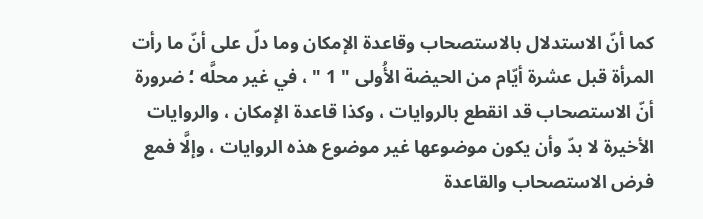كما أنّ الاستدلال بالاستصحاب وقاعدة الإمكان وما دلّ على أنّ ما رأت المرأة قبل عشرة أيّام من الحيضة الأُولى " 1 " ، في غير محلَّه ؛ ضرورة أنّ الاستصحاب قد انقطع بالروايات ، وكذا قاعدة الإمكان ، والروايات الأخيرة لا بدّ وأن يكون موضوعها غير موضوع هذه الروايات ، وإلَّا فمع فرض الاستصحاب والقاعدة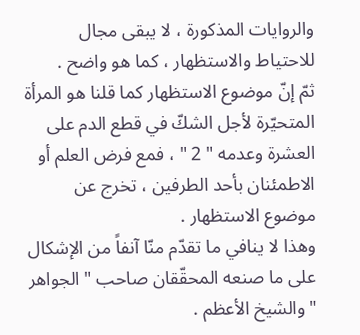والروايات المذكورة ، لا يبقى مجال للاحتياط والاستظهار ، كما هو واضح .
ثمّ إنّ موضوع الاستظهار كما قلنا هو المرأة المتحيّرة لأجل الشكّ في قطع الدم على العشرة وعدمه " 2 " ، فمع فرض العلم أو الاطمئنان بأحد الطرفين ، تخرج عن موضوع الاستظهار .
وهذا لا ينافي ما تقدّم منّا آنفاً من الإشكال على ما صنعه المحقّقان صاحب " الجواهر " والشيخ الأعظم .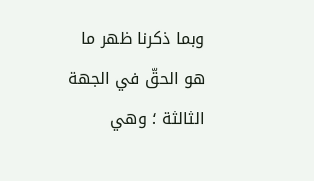وبما ذكرنا ظهر ما هو الحقّ في الجهة الثالثة ؛ وهي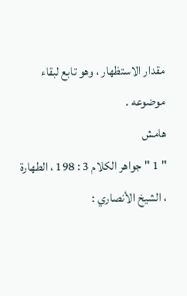مقدار الاستظهار ، وهو تابع لبقاء موضوعه .
هامش
" 1 " جواهر الكلام 3 : 198 ، الطهارة ، الشيخ الأنصاري :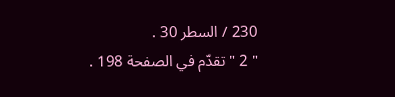230 / السطر 30 .
" 2 " تقدّم في الصفحة 198 .